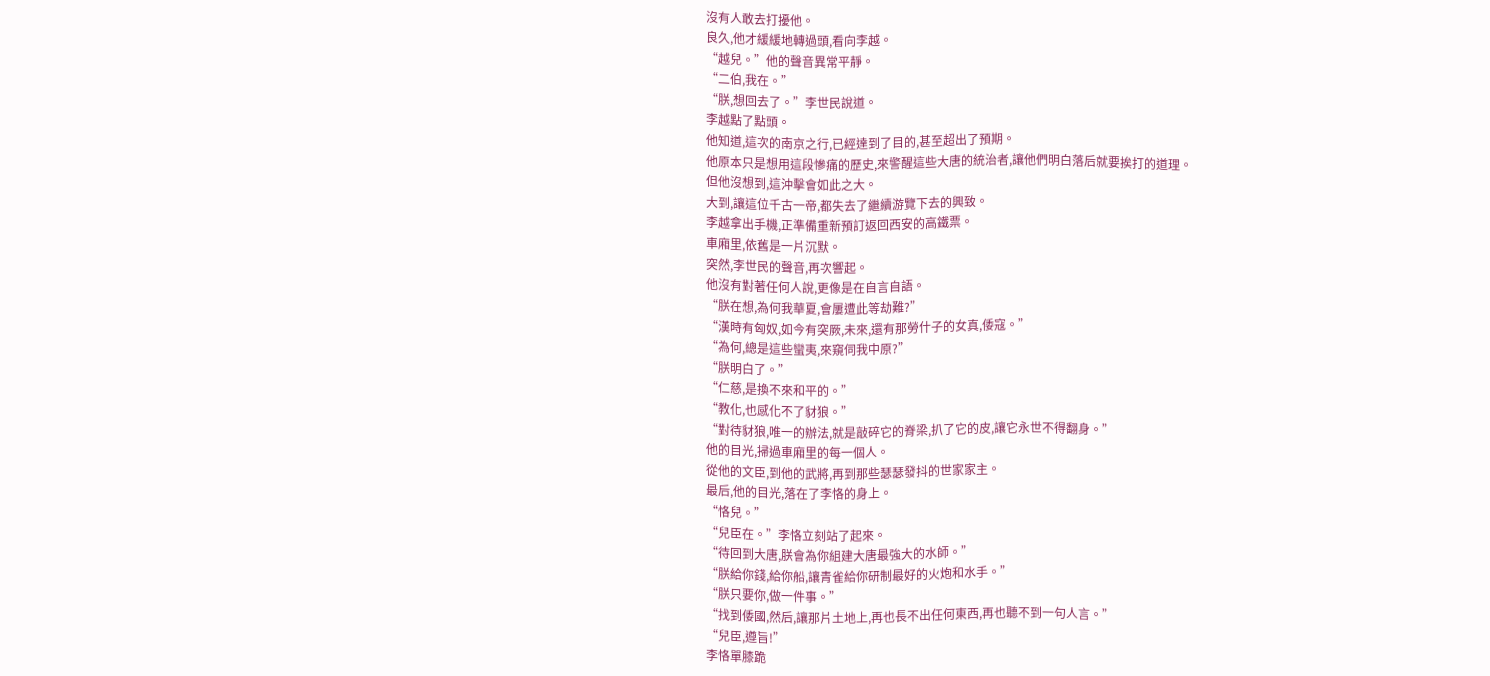沒有人敢去打擾他。
良久,他才緩緩地轉過頭,看向李越。
“越兒。”他的聲音異常平靜。
“二伯,我在。”
“朕,想回去了。”李世民說道。
李越點了點頭。
他知道,這次的南京之行,已經達到了目的,甚至超出了預期。
他原本只是想用這段慘痛的歷史,來警醒這些大唐的統治者,讓他們明白落后就要挨打的道理。
但他沒想到,這沖擊會如此之大。
大到,讓這位千古一帝,都失去了繼續游覽下去的興致。
李越拿出手機,正準備重新預訂返回西安的高鐵票。
車廂里,依舊是一片沉默。
突然,李世民的聲音,再次響起。
他沒有對著任何人說,更像是在自言自語。
“朕在想,為何我華夏,會屢遭此等劫難?”
“漢時有匈奴,如今有突厥,未來,還有那勞什子的女真,倭寇。”
“為何,總是這些蠻夷,來窺伺我中原?”
“朕明白了。”
“仁慈,是換不來和平的。”
“教化,也感化不了豺狼。”
“對待豺狼,唯一的辦法,就是敲碎它的脊梁,扒了它的皮,讓它永世不得翻身。”
他的目光,掃過車廂里的每一個人。
從他的文臣,到他的武將,再到那些瑟瑟發抖的世家家主。
最后,他的目光,落在了李恪的身上。
“恪兒。”
“兒臣在。”李恪立刻站了起來。
“待回到大唐,朕會為你組建大唐最強大的水師。”
“朕給你錢,給你船,讓青雀給你研制最好的火炮和水手。”
“朕只要你,做一件事。”
“找到倭國,然后,讓那片土地上,再也長不出任何東西,再也聽不到一句人言。”
“兒臣,遵旨!”
李恪單膝跪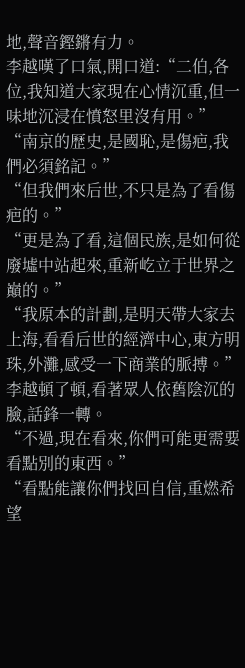地,聲音鏗鏘有力。
李越嘆了口氣,開口道:“二伯,各位,我知道大家現在心情沉重,但一味地沉浸在憤怒里沒有用。”
“南京的歷史,是國恥,是傷疤,我們必須銘記。”
“但我們來后世,不只是為了看傷疤的。”
“更是為了看,這個民族,是如何從廢墟中站起來,重新屹立于世界之巔的。”
“我原本的計劃,是明天帶大家去上海,看看后世的經濟中心,東方明珠,外灘,感受一下商業的脈搏。”
李越頓了頓,看著眾人依舊陰沉的臉,話鋒一轉。
“不過,現在看來,你們可能更需要看點別的東西。”
“看點能讓你們找回自信,重燃希望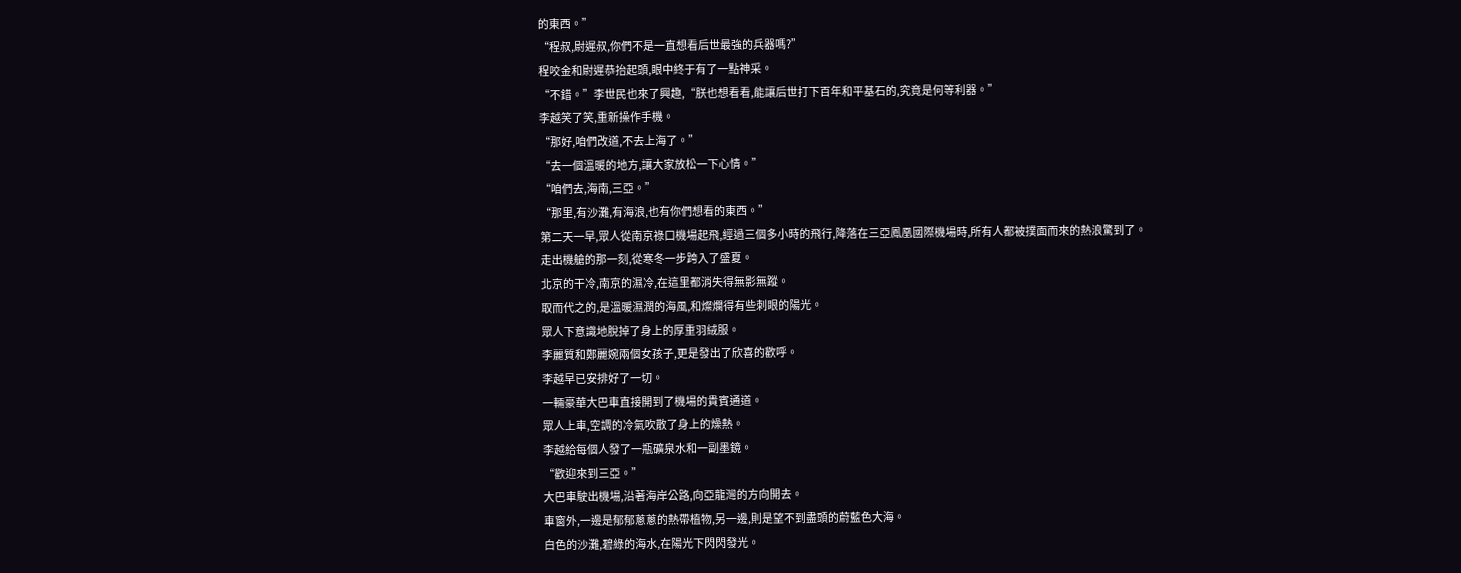的東西。”
“程叔,尉遲叔,你們不是一直想看后世最強的兵器嗎?”
程咬金和尉遲恭抬起頭,眼中終于有了一點神采。
“不錯。”李世民也來了興趣,“朕也想看看,能讓后世打下百年和平基石的,究竟是何等利器。”
李越笑了笑,重新操作手機。
“那好,咱們改道,不去上海了。”
“去一個溫暖的地方,讓大家放松一下心情。”
“咱們去,海南,三亞。”
“那里,有沙灘,有海浪,也有你們想看的東西。”
第二天一早,眾人從南京祿口機場起飛,經過三個多小時的飛行,降落在三亞鳳凰國際機場時,所有人都被撲面而來的熱浪驚到了。
走出機艙的那一刻,從寒冬一步跨入了盛夏。
北京的干冷,南京的濕冷,在這里都消失得無影無蹤。
取而代之的,是溫暖濕潤的海風,和燦爛得有些刺眼的陽光。
眾人下意識地脫掉了身上的厚重羽絨服。
李麗質和鄭麗婉兩個女孩子,更是發出了欣喜的歡呼。
李越早已安排好了一切。
一輛豪華大巴車直接開到了機場的貴賓通道。
眾人上車,空調的冷氣吹散了身上的燥熱。
李越給每個人發了一瓶礦泉水和一副墨鏡。
“歡迎來到三亞。”
大巴車駛出機場,沿著海岸公路,向亞龍灣的方向開去。
車窗外,一邊是郁郁蔥蔥的熱帶植物,另一邊,則是望不到盡頭的蔚藍色大海。
白色的沙灘,碧綠的海水,在陽光下閃閃發光。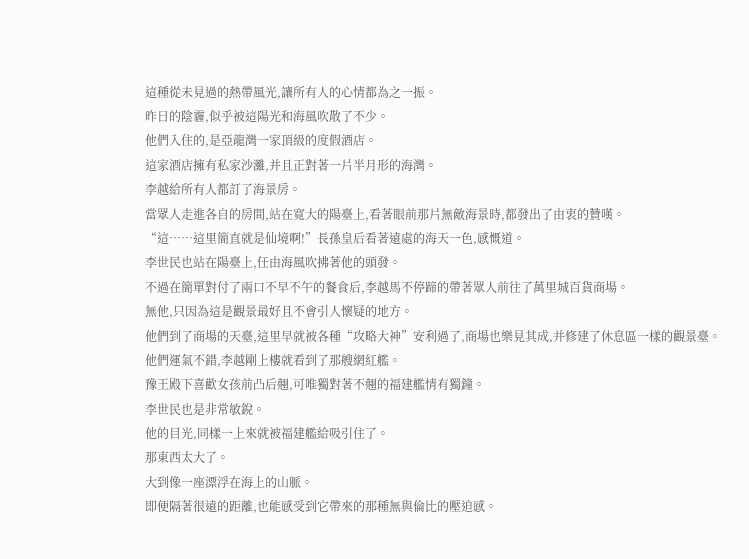這種從未見過的熱帶風光,讓所有人的心情都為之一振。
昨日的陰霾,似乎被這陽光和海風吹散了不少。
他們入住的,是亞龍灣一家頂級的度假酒店。
這家酒店擁有私家沙灘,并且正對著一片半月形的海灣。
李越給所有人都訂了海景房。
當眾人走進各自的房間,站在寬大的陽臺上,看著眼前那片無敵海景時,都發出了由衷的贊嘆。
“這……這里簡直就是仙境啊!”長孫皇后看著遠處的海天一色,感慨道。
李世民也站在陽臺上,任由海風吹拂著他的頭發。
不過在簡單對付了兩口不早不午的餐食后,李越馬不停蹄的帶著眾人前往了萬里城百貨商場。
無他,只因為這是觀景最好且不會引人懷疑的地方。
他們到了商場的天臺,這里早就被各種“攻略大神”安利過了,商場也樂見其成,并修建了休息區一樣的觀景臺。
他們運氣不錯,李越剛上樓就看到了那艘網紅艦。
豫王殿下喜歡女孩前凸后翹,可唯獨對著不翹的福建艦情有獨鐘。
李世民也是非常敏銳。
他的目光,同樣一上來就被福建艦給吸引住了。
那東西太大了。
大到像一座漂浮在海上的山脈。
即便隔著很遠的距離,也能感受到它帶來的那種無與倫比的壓迫感。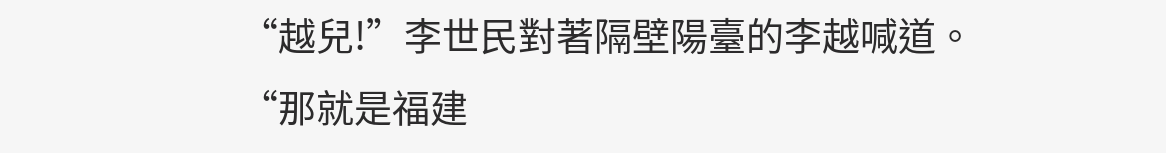“越兒!”李世民對著隔壁陽臺的李越喊道。
“那就是福建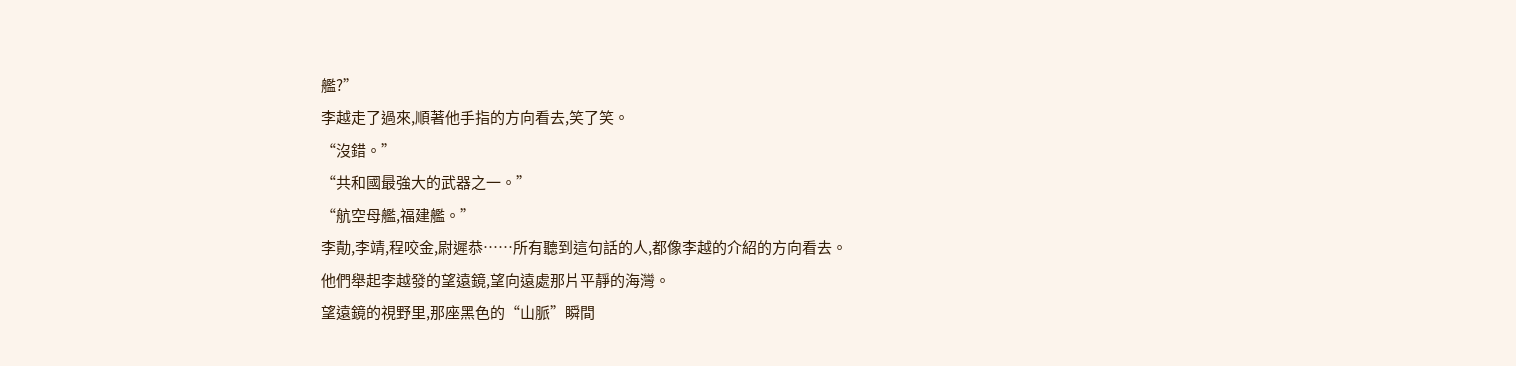艦?”
李越走了過來,順著他手指的方向看去,笑了笑。
“沒錯。”
“共和國最強大的武器之一。”
“航空母艦,福建艦。”
李勣,李靖,程咬金,尉遲恭……所有聽到這句話的人,都像李越的介紹的方向看去。
他們舉起李越發的望遠鏡,望向遠處那片平靜的海灣。
望遠鏡的視野里,那座黑色的“山脈”瞬間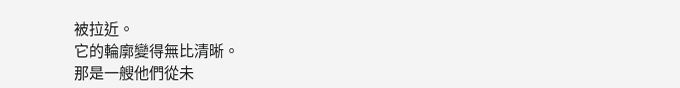被拉近。
它的輪廓變得無比清晰。
那是一艘他們從未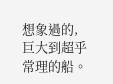想象過的,巨大到超乎常理的船。